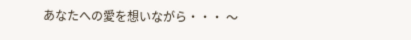あなたへの愛を想いながら・・・ 〜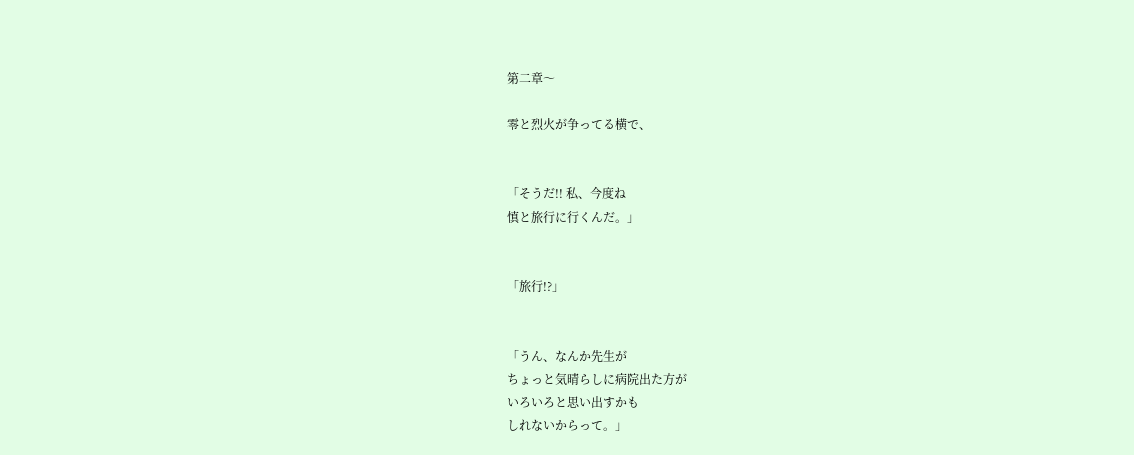第二章〜

零と烈火が争ってる横で、


「そうだ!! 私、今度ね
慎と旅行に行くんだ。」


「旅行!?」


「うん、なんか先生が
ちょっと気晴らしに病院出た方が
いろいろと思い出すかも
しれないからって。」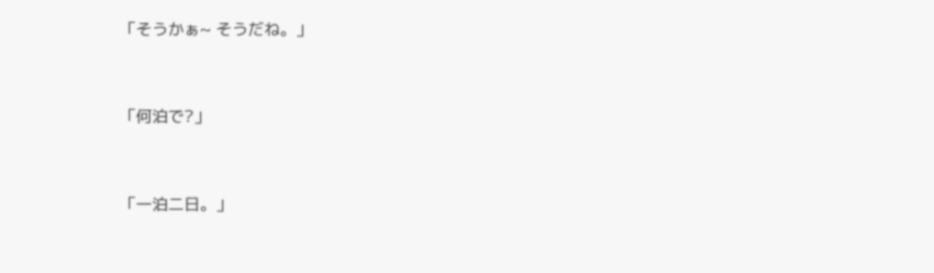「そうかぁ~ そうだね。」


「何泊で?」


「一泊二日。」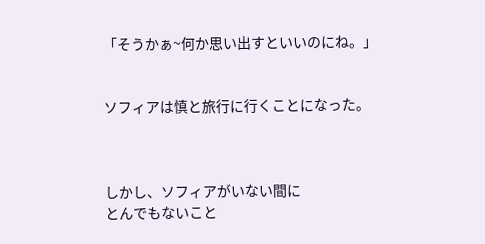「そうかぁ~何か思い出すといいのにね。」


ソフィアは慎と旅行に行くことになった。



しかし、ソフィアがいない間に
とんでもないこと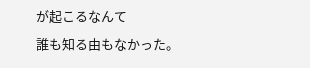が起こるなんて
誰も知る由もなかった。